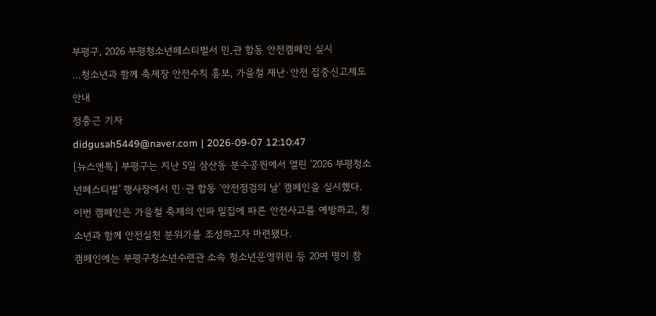부평구, 2026 부평청소년페스티벌서 민․관 합동 안전캠페인 실시
…청소년과 함께 축제장 안전수칙 홍보, 가을철 재난·안전 집중신고제도 안내
정충근 기자
didgusah5449@naver.com | 2026-09-07 12:10:47
[뉴스앤톡] 부평구는 지난 5일 삼산동 분수공원에서 열린 ‘2026 부평청소년페스티벌’ 행사장에서 민·관 합동 ‘안전점검의 날’ 캠페인을 실시했다.
이번 캠페인은 가을철 축제의 인파 밀집에 따른 안전사고를 예방하고, 청소년과 함께 안전실천 분위기를 조성하고자 마련됐다.
캠페인에는 부평구청소년수련관 소속 청소년운영위원 등 20여 명이 참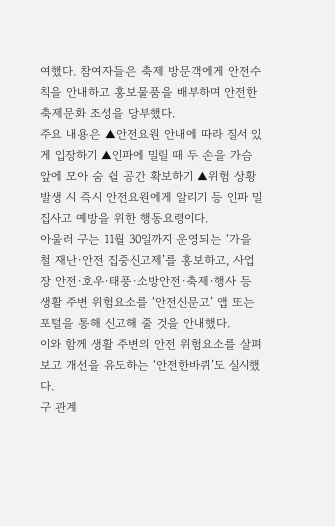여했다. 참여자들은 축제 방문객에게 안전수칙을 안내하고 홍보물품을 배부하며 안전한 축제문화 조성을 당부했다.
주요 내용은 ▲안전요원 안내에 따라 질서 있게 입장하기 ▲인파에 밀릴 때 두 손을 가슴 앞에 모아 숨 쉴 공간 확보하기 ▲위험 상황 발생 시 즉시 안전요원에게 알리기 등 인파 밀집사고 예방을 위한 행동요령이다.
아울러 구는 11월 30일까지 운영되는 ‘가을철 재난·안전 집중신고제’를 홍보하고, 사업장 안전·호우·태풍·소방안전·축제·행사 등 생활 주변 위험요소를 ‘안전신문고’ 앱 또는 포털을 통해 신고해 줄 것을 안내했다.
이와 함께 생활 주변의 안전 위험요소를 살펴보고 개선을 유도하는 ‘안전한바퀴’도 실시했다.
구 관계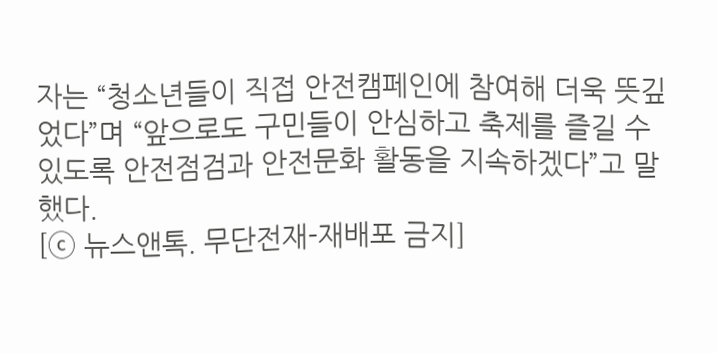자는 “청소년들이 직접 안전캠페인에 참여해 더욱 뜻깊었다”며 “앞으로도 구민들이 안심하고 축제를 즐길 수 있도록 안전점검과 안전문화 활동을 지속하겠다”고 말했다.
[ⓒ 뉴스앤톡. 무단전재-재배포 금지]